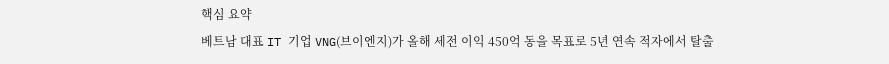핵심 요약
베트남 대표 IT 기업 VNG(브이엔지)가 올해 세전 이익 450억 동을 목표로 5년 연속 적자에서 탈출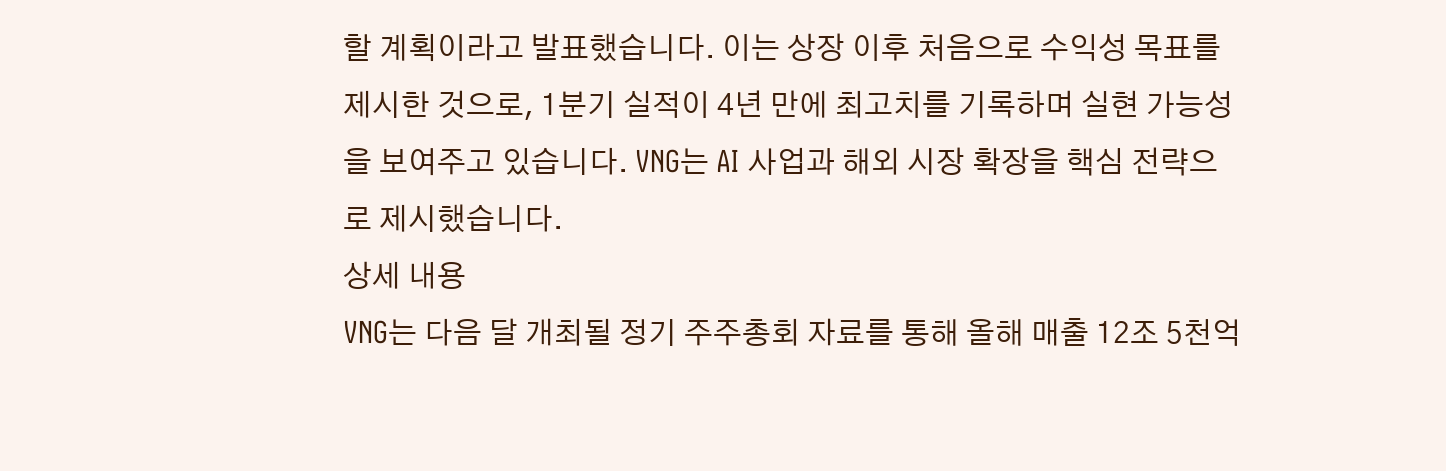할 계획이라고 발표했습니다. 이는 상장 이후 처음으로 수익성 목표를 제시한 것으로, 1분기 실적이 4년 만에 최고치를 기록하며 실현 가능성을 보여주고 있습니다. VNG는 AI 사업과 해외 시장 확장을 핵심 전략으로 제시했습니다.
상세 내용
VNG는 다음 달 개최될 정기 주주총회 자료를 통해 올해 매출 12조 5천억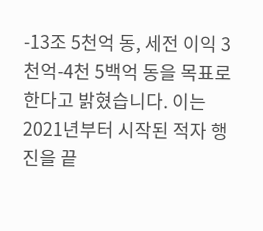-13조 5천억 동, 세전 이익 3천억-4천 5백억 동을 목표로 한다고 밝혔습니다. 이는 2021년부터 시작된 적자 행진을 끝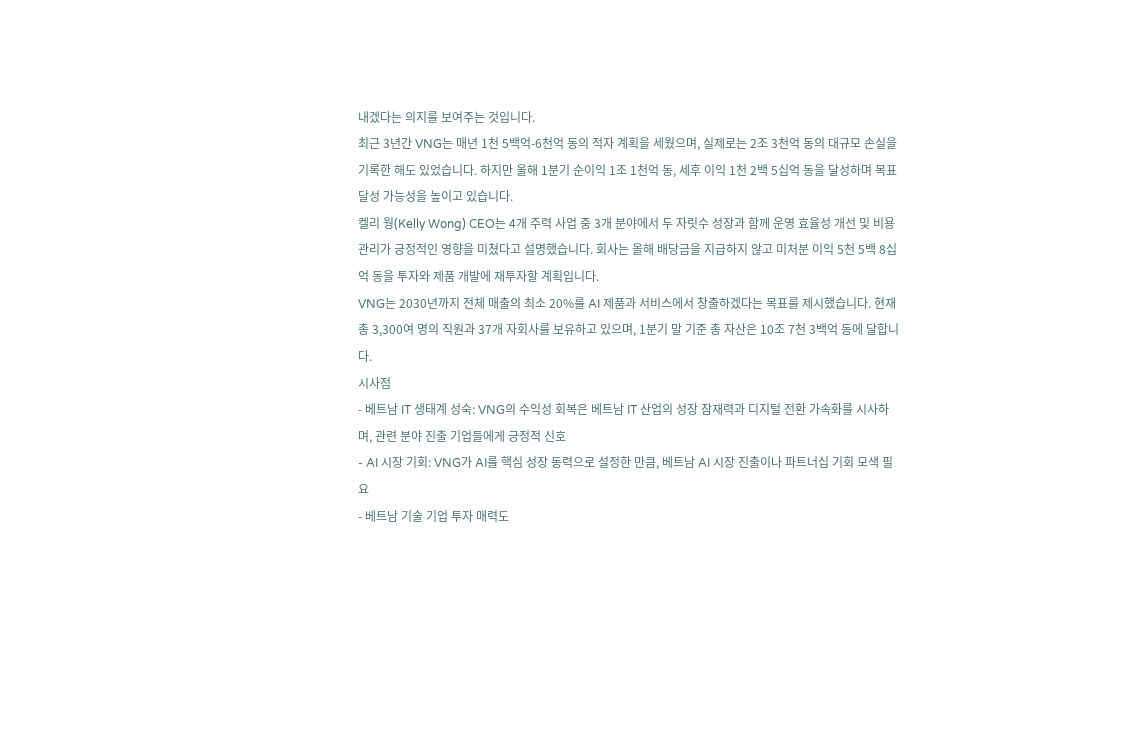내겠다는 의지를 보여주는 것입니다.
최근 3년간 VNG는 매년 1천 5백억-6천억 동의 적자 계획을 세웠으며, 실제로는 2조 3천억 동의 대규모 손실을 기록한 해도 있었습니다. 하지만 올해 1분기 순이익 1조 1천억 동, 세후 이익 1천 2백 5십억 동을 달성하며 목표 달성 가능성을 높이고 있습니다.
켈리 웡(Kelly Wong) CEO는 4개 주력 사업 중 3개 분야에서 두 자릿수 성장과 함께 운영 효율성 개선 및 비용 관리가 긍정적인 영향을 미쳤다고 설명했습니다. 회사는 올해 배당금을 지급하지 않고 미처분 이익 5천 5백 8십억 동을 투자와 제품 개발에 재투자할 계획입니다.
VNG는 2030년까지 전체 매출의 최소 20%를 AI 제품과 서비스에서 창출하겠다는 목표를 제시했습니다. 현재 총 3,300여 명의 직원과 37개 자회사를 보유하고 있으며, 1분기 말 기준 총 자산은 10조 7천 3백억 동에 달합니다.
시사점
- 베트남 IT 생태계 성숙: VNG의 수익성 회복은 베트남 IT 산업의 성장 잠재력과 디지털 전환 가속화를 시사하며, 관련 분야 진출 기업들에게 긍정적 신호
- AI 시장 기회: VNG가 AI를 핵심 성장 동력으로 설정한 만큼, 베트남 AI 시장 진출이나 파트너십 기회 모색 필요
- 베트남 기술 기업 투자 매력도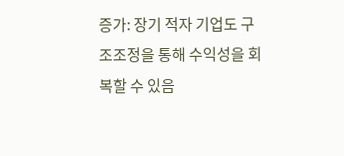증가: 장기 적자 기업도 구조조정을 통해 수익성을 회복할 수 있음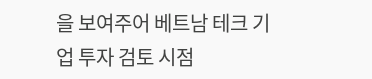을 보여주어 베트남 테크 기업 투자 검토 시점